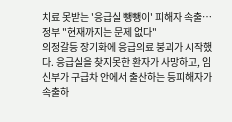치료 못받는 '응급실 뺑뺑이' 피해자 속출…정부 "현재까지는 문제 없다"
의정갈등 장기화에 응급의료 붕괴가 시작했다. 응급실을 찾지못한 환자가 사망하고, 임신부가 구급차 안에서 출산하는 등피해자가 속출하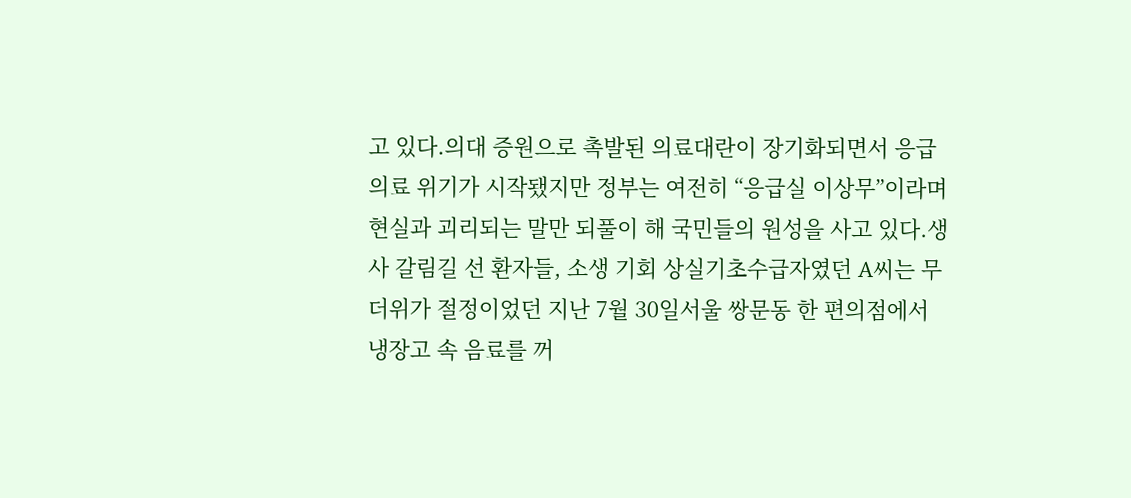고 있다.의대 증원으로 촉발된 의료대란이 장기화되면서 응급의료 위기가 시작됐지만 정부는 여전히 “응급실 이상무”이라며 현실과 괴리되는 말만 되풀이 해 국민들의 원성을 사고 있다.생사 갈림길 선 환자들, 소생 기회 상실기초수급자였던 A씨는 무더위가 절정이었던 지난 7월 30일서울 쌍문동 한 편의점에서 냉장고 속 음료를 꺼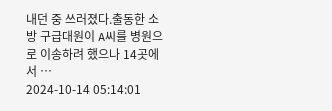내던 중 쓰러졌다.출동한 소방 구급대원이 A씨를 병원으로 이송하려 했으나 14곳에서 …
2024-10-14 05:14:01